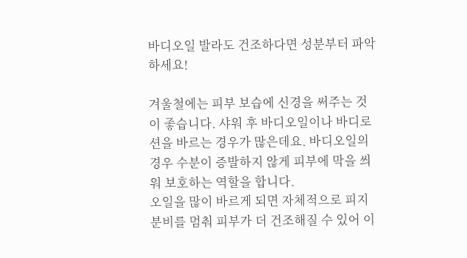바디오일 발라도 건조하다면 성분부터 파악하세요!

겨울철에는 피부 보습에 신경을 써주는 것이 좋습니다. 샤워 후 바디오일이나 바디로션을 바르는 경우가 많은데요. 바디오일의 경우 수분이 증발하지 않게 피부에 막을 씌워 보호하는 역할을 합니다.
오일을 많이 바르게 되면 자체적으로 피지 분비를 멈춰 피부가 더 건조해질 수 있어 이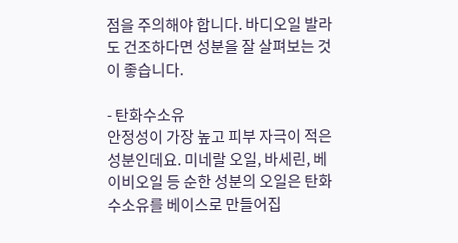점을 주의해야 합니다. 바디오일 발라도 건조하다면 성분을 잘 살펴보는 것이 좋습니다.

- 탄화수소유
안정성이 가장 높고 피부 자극이 적은 성분인데요. 미네랄 오일, 바세린, 베이비오일 등 순한 성분의 오일은 탄화수소유를 베이스로 만들어집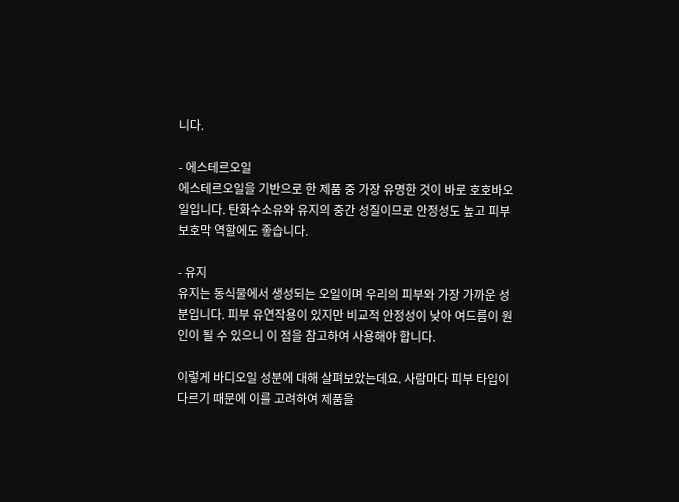니다.

- 에스테르오일
에스테르오일을 기반으로 한 제품 중 가장 유명한 것이 바로 호호바오일입니다. 탄화수소유와 유지의 중간 성질이므로 안정성도 높고 피부 보호막 역할에도 좋습니다.

- 유지
유지는 동식물에서 생성되는 오일이며 우리의 피부와 가장 가까운 성분입니다. 피부 유연작용이 있지만 비교적 안정성이 낮아 여드름이 원인이 될 수 있으니 이 점을 참고하여 사용해야 합니다.

이렇게 바디오일 성분에 대해 살펴보았는데요. 사람마다 피부 타입이 다르기 때문에 이를 고려하여 제품을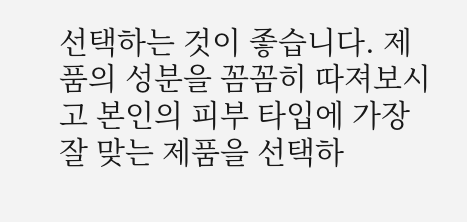선택하는 것이 좋습니다. 제품의 성분을 꼼꼼히 따져보시고 본인의 피부 타입에 가장 잘 맞는 제품을 선택하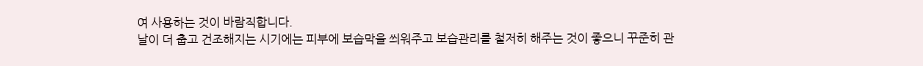여 사용하는 것이 바람직합니다.
날이 더 춥고 건조해지는 시기에는 피부에 보습막을 씌워주고 보습관리를 철저히 해주는 것이 좋으니 꾸준히 관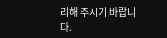리해 주시기 바랍니다.